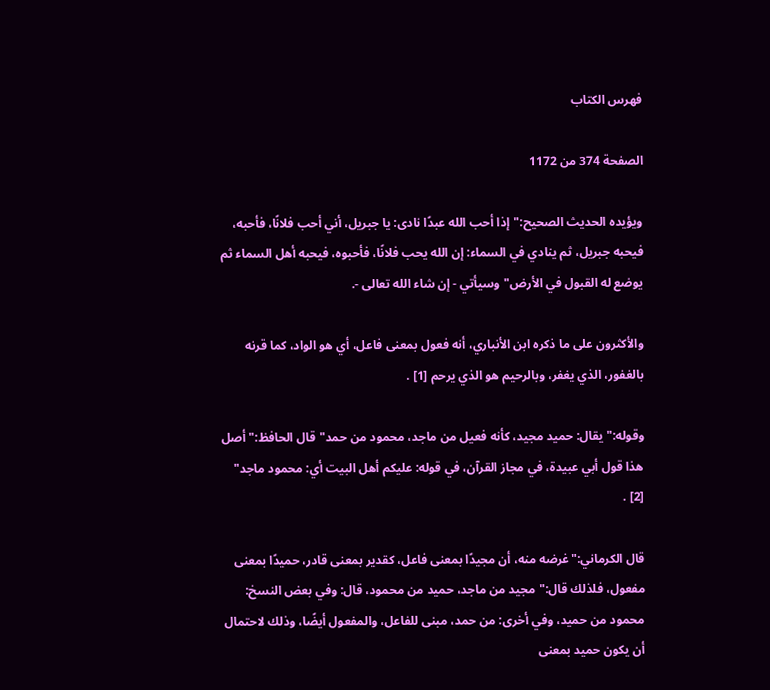فهرس الكتاب

الصفحة 374 من 1172

ويؤيده الحديث الصحيح:"إذا أحب الله عبدًا نادى: يا جبريل، أني أحب فلانًا، فأحبه، فيحبه جبريل، ثم ينادي في السماء: إن الله يحب فلانًا، فأحبوه، فيحبه أهل السماء ثم يوضع له القبول في الأرض"وسيأتي - إن شاء الله تعالى -.

والأكثرون على ما ذكره ابن الأنباري، أنه فعول بمعنى فاعل، أي هو الواد، كما قرنه بالغفور، الذي يغفر، وبالرحيم هو الذي يرحم [1] .

وقوله:"يقال: حميد مجيد، كأنه فعيل من ماجد، محمود من حمد"قال الحافظ:"أصل هذا قول أبي عبيدة، في مجاز القرآن، في قوله: عليكم أهل البيت أي: محمود ماجد" [2] .

قال الكرماني:"غرضه منه، أن مجيدًا بمعنى فاعل، كقدير بمعنى قادر، حميدًا بمعنى مفعول، فلذلك قال:"مجيد من ماجد، حميد من محمود، قال: وفي بعض النسخ: محمود من حميد، وفي أخرى: من حمد، مبنى للفاعل، والمفعول أيضًا، وذلك لاحتمال أن يكون حميد بمعنى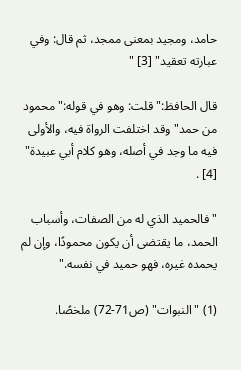حامد، ومجيد بمعنى ممجد، ثم قال: وفي عبارته تعقيد" [3] "

قال الحافظ:"قلت: وهو في قوله:"محمود من حمد"وقد اختلفت الرواة فيه، والأولى فيه ما وجد في أصله، وهو كلام أبي عبيدة" [4] .

"فالحميد الذي له من الصفات، وأسباب الحمد، ما يقتضى أن يكون محمودًا، وإن لم يحمده غيره، فهو حميد في نفسه."

(1) "النبوات" (ص71-72) ملخصًا.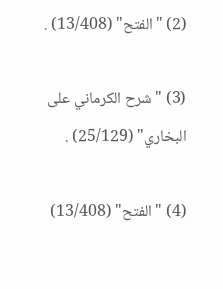(2) "الفتح" (13/408) .

(3) "شرح الكرماني على البخاري" (25/129) .

(4) "الفتح" (13/408)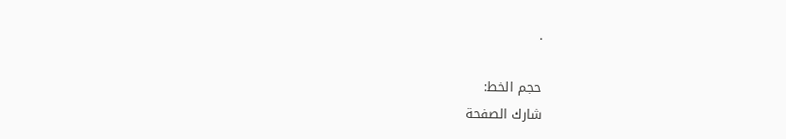.

حجم الخط:
شارك الصفحة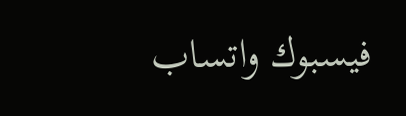فيسبوك واتساب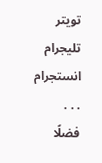تويتر تليجرام انستجرام
. . .
فضلًا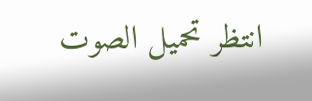انتظر تحميل الصوت